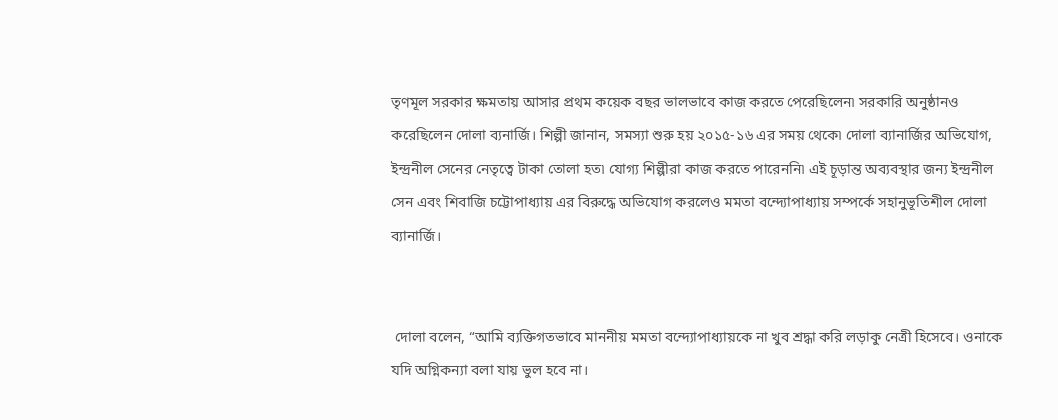তৃণমূল সরকার ক্ষমতায় আসার প্রথম কয়েক বছর ভালভাবে কাজ করতে পেরেছিলেন৷ সরকারি অনুষ্ঠানও করেছিলেন দোলা ব্যনার্জি। শিল্পী জানান, সমস্যা শুরু হয় ২০১৫-১৬ এর সময় থেকে৷ দোলা ব্যানার্জির অভিযোগ, ইন্দ্রনীল সেনের নেতৃত্বে টাকা তোলা হত৷ যোগ্য শিল্পীরা কাজ করতে পারেননি৷ এই চূড়ান্ত অব্যবস্থার জন্য ইন্দ্রনীল সেন এবং শিবাজি চট্টোপাধ্যায় এর বিরুদ্ধে অভিযোগ করলেও মমতা বন্দ্যোপাধ্যায় সম্পর্কে সহানুভূতিশীল দোলা ব্যানার্জি।


 দোলা বলেন, “আমি ব্যক্তিগতভাবে মাননীয় মমতা বন্দ্যোপাধ্যায়কে না খুব শ্রদ্ধা করি লড়াকু নেত্রী হিসেবে। ওনাকে যদি অগ্নিকন্যা বলা যায় ভুল হবে না।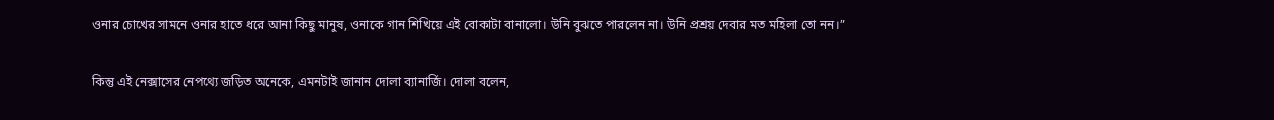ওনার চোখের সামনে ওনার হাতে ধরে আনা কিছু মানুষ, ওনাকে গান শিখিয়ে এই বোকাটা বানালো। উনি বুঝতে পারলেন না। উনি প্রশ্রয় দেবার মত মহিলা তো নন।”

কিন্তু এই নেক্সাসের নেপথ্যে জড়িত অনেকে, এমনটাই জানান দোলা ব্যানার্জি। দোলা বলেন,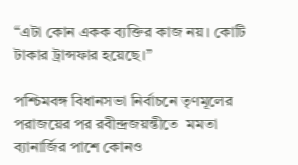“এটা কোন একক ব্যক্তির কাজ নয়। কোটি টাকার ট্রান্সফার হয়েছে।”

পশ্চিমবঙ্গ বিধানসভা নির্বাচনে তৃণমূলের পরাজয়ের পর রবীন্দ্রজয়ন্তীতে  মমতা ব্যানার্জির পাশে কোনও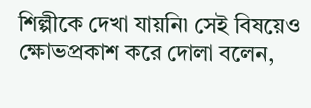শিল্পীকে দেখা যায়নি৷ সেই বিষয়েও ক্ষোভপ্রকাশ করে দোলা বলেন,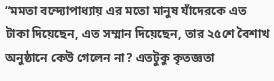“মমতা বন্দ্যোপাধ্যায় এর মতো মানুষ যাঁদেরকে এত টাকা দিয়েছেন, এত সম্মান দিয়েছেন, তার ২৫শে বৈশাখ অনুষ্ঠানে কেউ গেলেন না? এতটুকু কৃতজ্ঞতা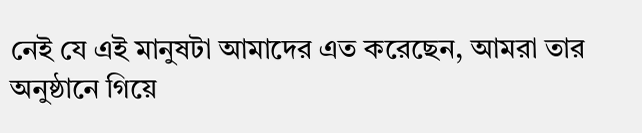নেই যে এই মানুষটা আমাদের এত করেছেন, আমরা তার অনুষ্ঠানে গিয়ে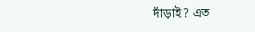দাঁড়াই? এত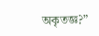অকৃতজ্ঞ?”